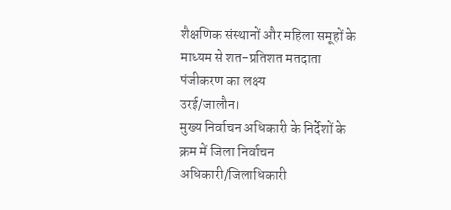शैक्षणिक संस्थानों और महिला समूहों के माध्यम से शत-प्रतिशत मतदाता पंजीकरण का लक्ष्य
उरई/जालौन।
मुख्य निर्वाचन अधिकारी के निर्देशों के क्रम में जिला निर्वाचन अधिकारी/जिलाधिकारी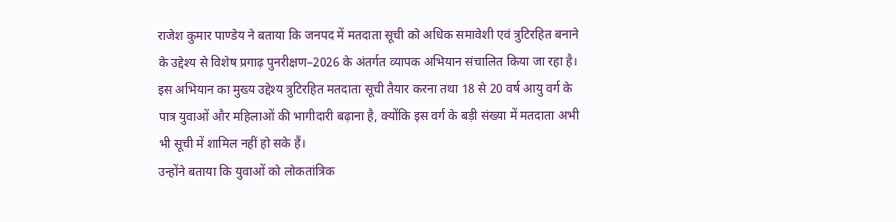राजेश कुमार पाण्डेय ने बताया कि जनपद में मतदाता सूची को अधिक समावेशी एवं त्रुटिरहित बनाने के उद्देश्य से विशेष प्रगाढ़ पुनरीक्षण–2026 के अंतर्गत व्यापक अभियान संचालित किया जा रहा है। इस अभियान का मुख्य उद्देश्य त्रुटिरहित मतदाता सूची तैयार करना तथा 18 से 20 वर्ष आयु वर्ग के पात्र युवाओं और महिलाओं की भागीदारी बढ़ाना है, क्योंकि इस वर्ग के बड़ी संख्या में मतदाता अभी भी सूची में शामिल नहीं हो सके हैं।
उन्होंने बताया कि युवाओं को लोकतांत्रिक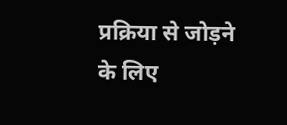प्रक्रिया से जोड़ने के लिए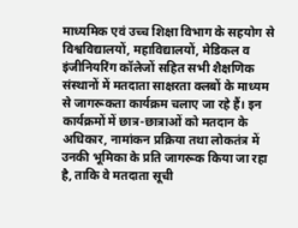माध्यमिक एवं उच्च शिक्षा विभाग के सहयोग से विश्वविद्यालयों, महाविद्यालयों, मेडिकल व इंजीनियरिंग कॉलेजों सहित सभी शैक्षणिक संस्थानों में मतदाता साक्षरता क्लबों के माध्यम से जागरूकता कार्यक्रम चलाए जा रहे हैं। इन कार्यक्रमों में छात्र-छात्राओं को मतदान के अधिकार, नामांकन प्रक्रिया तथा लोकतंत्र में उनकी भूमिका के प्रति जागरूक किया जा रहा है, ताकि वे मतदाता सूची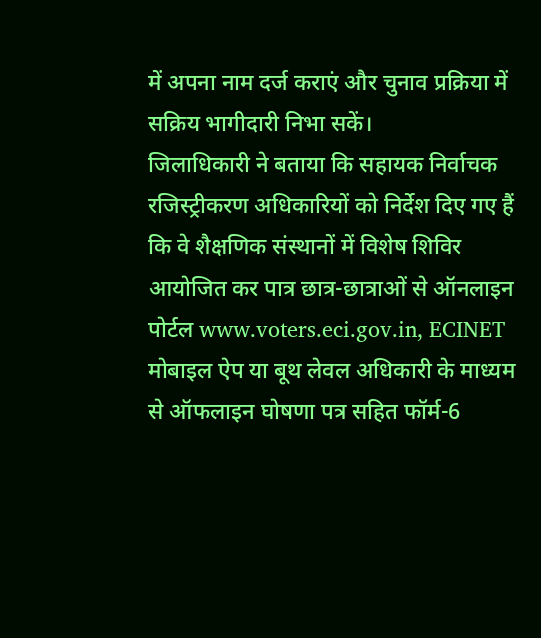में अपना नाम दर्ज कराएं और चुनाव प्रक्रिया में सक्रिय भागीदारी निभा सकें।
जिलाधिकारी ने बताया कि सहायक निर्वाचक रजिस्ट्रीकरण अधिकारियों को निर्देश दिए गए हैं कि वे शैक्षणिक संस्थानों में विशेष शिविर आयोजित कर पात्र छात्र-छात्राओं से ऑनलाइन पोर्टल www.voters.eci.gov.in, ECINET मोबाइल ऐप या बूथ लेवल अधिकारी के माध्यम से ऑफलाइन घोषणा पत्र सहित फॉर्म-6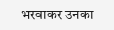भरवाकर उनका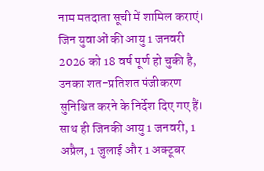नाम मतदाता सूची में शामिल कराएं। जिन युवाओं की आयु 1 जनवरी 2026 को 18 वर्ष पूर्ण हो चुकी है, उनका शत-प्रतिशत पंजीकरण सुनिश्चित करने के निर्देश दिए गए हैं। साथ ही जिनकी आयु 1 जनवरी, 1 अप्रैल, 1 जुलाई और 1 अक्टूबर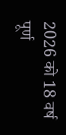2026 को 18 वर्ष पूर्ण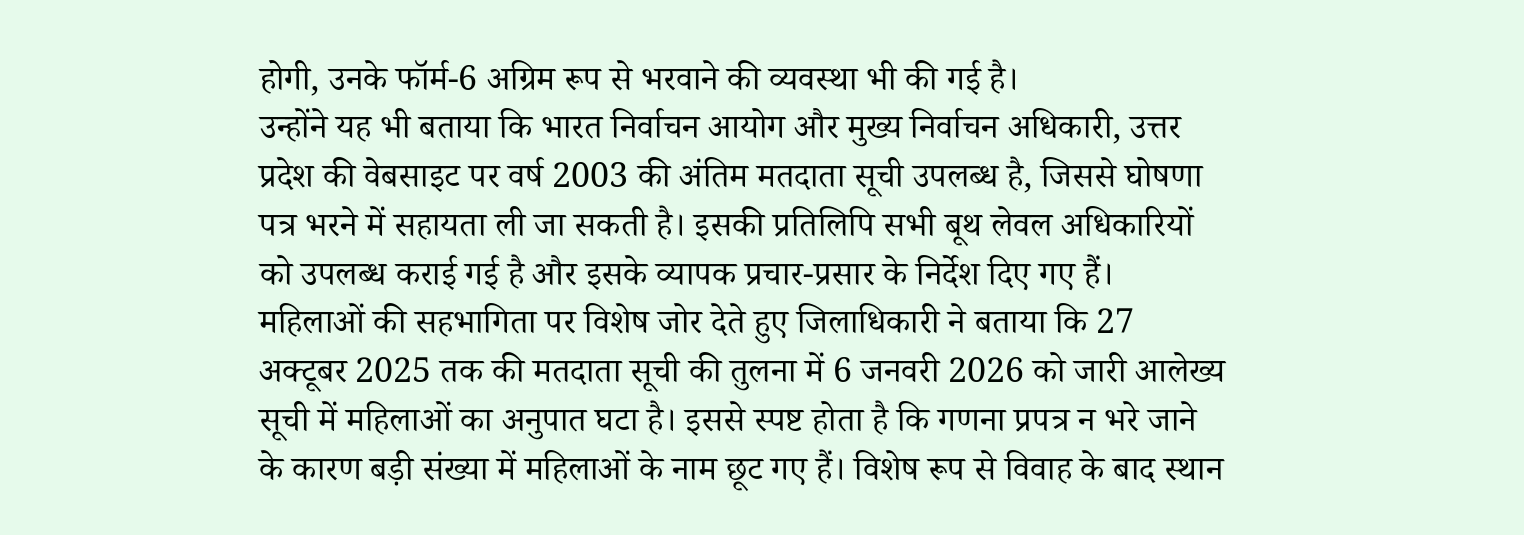होगी, उनके फॉर्म-6 अग्रिम रूप से भरवाने की व्यवस्था भी की गई है।
उन्होंने यह भी बताया कि भारत निर्वाचन आयोग और मुख्य निर्वाचन अधिकारी, उत्तर प्रदेश की वेबसाइट पर वर्ष 2003 की अंतिम मतदाता सूची उपलब्ध है, जिससे घोषणा पत्र भरने में सहायता ली जा सकती है। इसकी प्रतिलिपि सभी बूथ लेवल अधिकारियों को उपलब्ध कराई गई है और इसके व्यापक प्रचार-प्रसार के निर्देश दिए गए हैं।
महिलाओं की सहभागिता पर विशेष जोर देते हुए जिलाधिकारी ने बताया कि 27 अक्टूबर 2025 तक की मतदाता सूची की तुलना में 6 जनवरी 2026 को जारी आलेख्य सूची में महिलाओं का अनुपात घटा है। इससे स्पष्ट होता है कि गणना प्रपत्र न भरे जाने के कारण बड़ी संख्या में महिलाओं के नाम छूट गए हैं। विशेष रूप से विवाह के बाद स्थान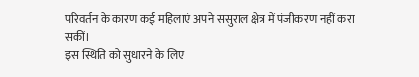परिवर्तन के कारण कई महिलाएं अपने ससुराल क्षेत्र में पंजीकरण नहीं करा सकीं।
इस स्थिति को सुधारने के लिए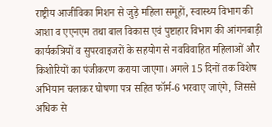राष्ट्रीय आजीविका मिशन से जुड़े महिला समूहों, स्वास्थ्य विभाग की आशा व एएनएम तथा बाल विकास एवं पुष्टाहार विभाग की आंगनबाड़ी कार्यकत्रियों व सुपरवाइजरों के सहयोग से नवविवाहित महिलाओं और किशोरियों का पंजीकरण कराया जाएगा। अगले 15 दिनों तक विशेष अभियान चलाकर घोषणा पत्र सहित फॉर्म-6 भरवाए जाएंगे, जिससे अधिक से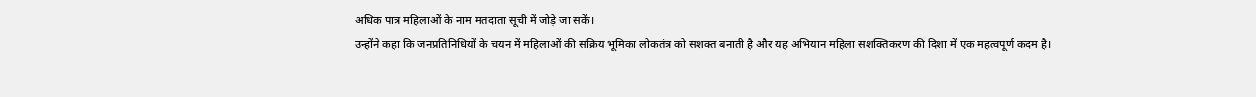अधिक पात्र महिलाओं के नाम मतदाता सूची में जोड़े जा सकें।
उन्होंने कहा कि जनप्रतिनिधियों के चयन में महिलाओं की सक्रिय भूमिका लोकतंत्र को सशक्त बनाती है और यह अभियान महिला सशक्तिकरण की दिशा में एक महत्वपूर्ण कदम है।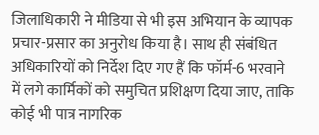जिलाधिकारी ने मीडिया से भी इस अभियान के व्यापक प्रचार-प्रसार का अनुरोध किया है। साथ ही संबंधित अधिकारियों को निर्देश दिए गए हैं कि फॉर्म-6 भरवाने में लगे कार्मिकों को समुचित प्रशिक्षण दिया जाए, ताकि कोई भी पात्र नागरिक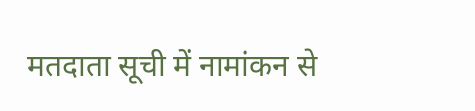मतदाता सूची में नामांकन से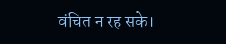वंचित न रह सके।